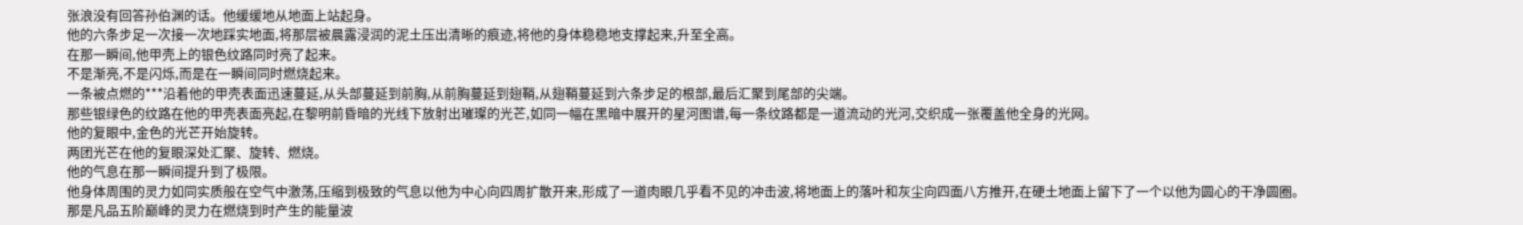张浪没有回答孙伯渊的话。他缓缓地从地面上站起身。
他的六条步足一次接一次地踩实地面,将那层被晨露浸润的泥土压出清晰的痕迹,将他的身体稳稳地支撑起来,升至全高。
在那一瞬间,他甲壳上的银色纹路同时亮了起来。
不是渐亮,不是闪烁,而是在一瞬间同时燃烧起来。
一条被点燃的***沿着他的甲壳表面迅速蔓延,从头部蔓延到前胸,从前胸蔓延到翅鞘,从翅鞘蔓延到六条步足的根部,最后汇聚到尾部的尖端。
那些银绿色的纹路在他的甲壳表面亮起,在黎明前昏暗的光线下放射出璀璨的光芒,如同一幅在黑暗中展开的星河图谱,每一条纹路都是一道流动的光河,交织成一张覆盖他全身的光网。
他的复眼中,金色的光芒开始旋转。
两团光芒在他的复眼深处汇聚、旋转、燃烧。
他的气息在那一瞬间提升到了极限。
他身体周围的灵力如同实质般在空气中激荡,压缩到极致的气息以他为中心向四周扩散开来,形成了一道肉眼几乎看不见的冲击波,将地面上的落叶和灰尘向四面八方推开,在硬土地面上留下了一个以他为圆心的干净圆圈。
那是凡品五阶巅峰的灵力在燃烧到时产生的能量波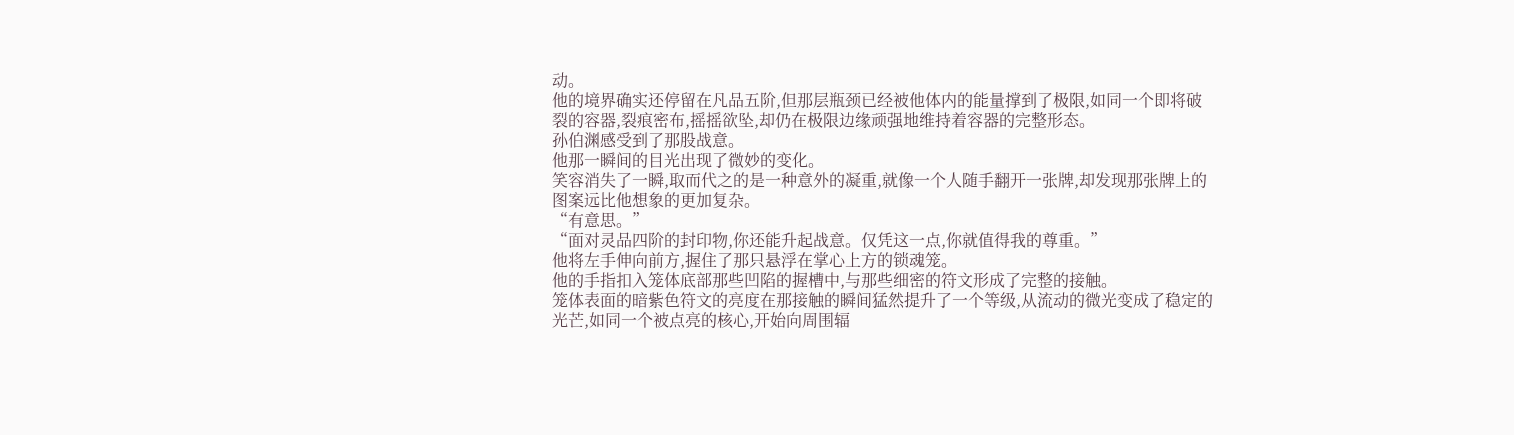动。
他的境界确实还停留在凡品五阶,但那层瓶颈已经被他体内的能量撑到了极限,如同一个即将破裂的容器,裂痕密布,摇摇欲坠,却仍在极限边缘顽强地维持着容器的完整形态。
孙伯渊感受到了那股战意。
他那一瞬间的目光出现了微妙的变化。
笑容消失了一瞬,取而代之的是一种意外的凝重,就像一个人随手翻开一张牌,却发现那张牌上的图案远比他想象的更加复杂。
“有意思。”
“面对灵品四阶的封印物,你还能升起战意。仅凭这一点,你就值得我的尊重。”
他将左手伸向前方,握住了那只悬浮在掌心上方的锁魂笼。
他的手指扣入笼体底部那些凹陷的握槽中,与那些细密的符文形成了完整的接触。
笼体表面的暗紫色符文的亮度在那接触的瞬间猛然提升了一个等级,从流动的微光变成了稳定的光芒,如同一个被点亮的核心,开始向周围辐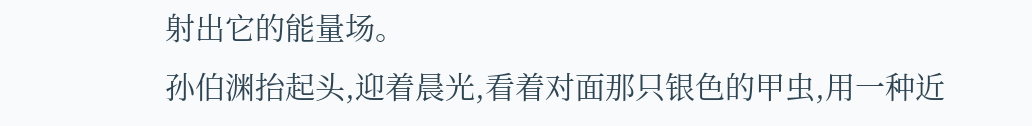射出它的能量场。
孙伯渊抬起头,迎着晨光,看着对面那只银色的甲虫,用一种近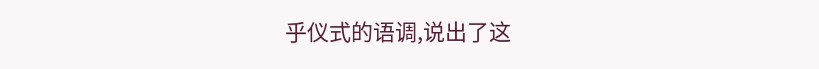乎仪式的语调,说出了这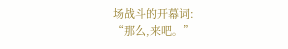场战斗的开幕词:
“那么,来吧。”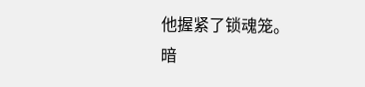他握紧了锁魂笼。
暗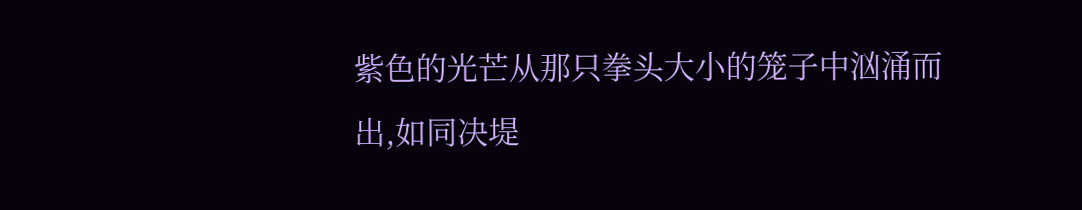紫色的光芒从那只拳头大小的笼子中汹涌而出,如同决堤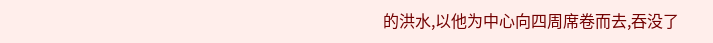的洪水,以他为中心向四周席卷而去,吞没了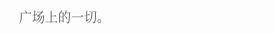广场上的一切。